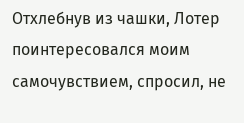Отхлебнув из чашки, Лотер поинтересовался моим самочувствием, спросил, не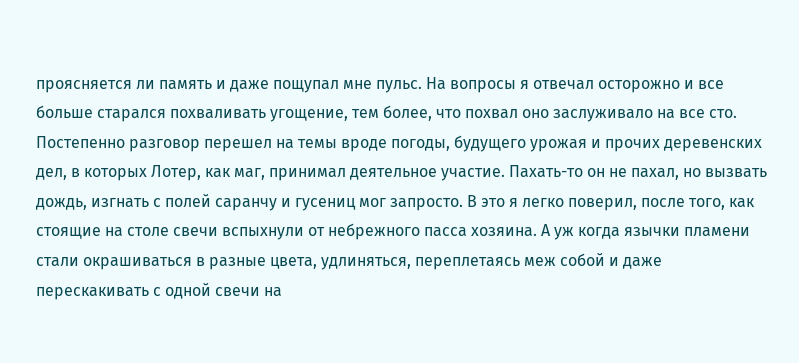проясняется ли память и даже пощупал мне пульс. На вопросы я отвечал осторожно и все больше старался похваливать угощение, тем более, что похвал оно заслуживало на все сто. Постепенно разговор перешел на темы вроде погоды, будущего урожая и прочих деревенских дел, в которых Лотер, как маг, принимал деятельное участие. Пахать-то он не пахал, но вызвать дождь, изгнать с полей саранчу и гусениц мог запросто. В это я легко поверил, после того, как стоящие на столе свечи вспыхнули от небрежного пасса хозяина. А уж когда язычки пламени стали окрашиваться в разные цвета, удлиняться, переплетаясь меж собой и даже перескакивать с одной свечи на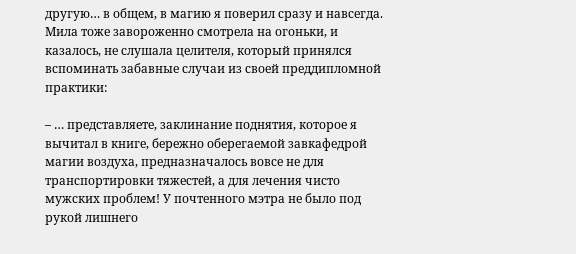другую… в общем, в магию я поверил сразу и навсегда. Мила тоже завороженно смотрела на огоньки, и казалось, не слушала целителя, который принялся вспоминать забавные случаи из своей преддипломной практики:

– … представляете, заклинание поднятия, которое я вычитал в книге, бережно оберегаемой завкафедрой магии воздуха, предназначалось вовсе не для транспортировки тяжестей, а для лечения чисто мужских проблем! У почтенного мэтра не было под рукой лишнего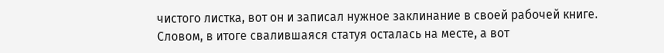чистого листка, вот он и записал нужное заклинание в своей рабочей книге. Словом, в итоге свалившаяся статуя осталась на месте, а вот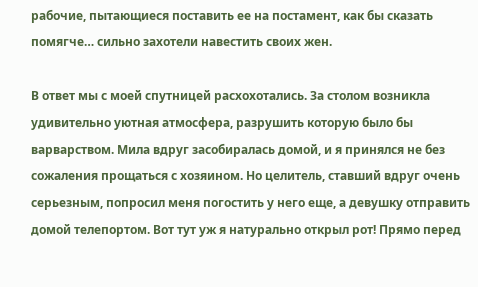рабочие, пытающиеся поставить ее на постамент, как бы сказать помягче… сильно захотели навестить своих жен.

В ответ мы с моей спутницей расхохотались. За столом возникла удивительно уютная атмосфера, разрушить которую было бы варварством. Мила вдруг засобиралась домой, и я принялся не без сожаления прощаться с хозяином. Но целитель, ставший вдруг очень серьезным, попросил меня погостить у него еще, а девушку отправить домой телепортом. Вот тут уж я натурально открыл рот! Прямо перед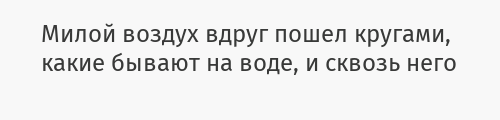Милой воздух вдруг пошел кругами, какие бывают на воде, и сквозь него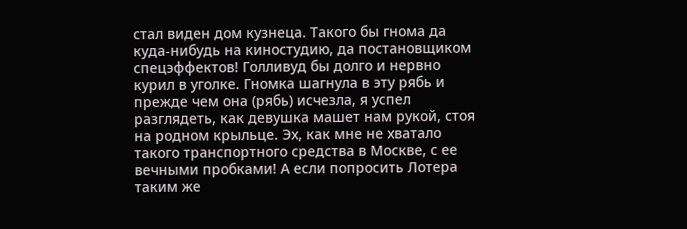стал виден дом кузнеца. Такого бы гнома да куда-нибудь на киностудию, да постановщиком спецэффектов! Голливуд бы долго и нервно курил в уголке. Гномка шагнула в эту рябь и прежде чем она (рябь) исчезла, я успел разглядеть, как девушка машет нам рукой, стоя на родном крыльце. Эх, как мне не хватало такого транспортного средства в Москве, с ее вечными пробками! А если попросить Лотера таким же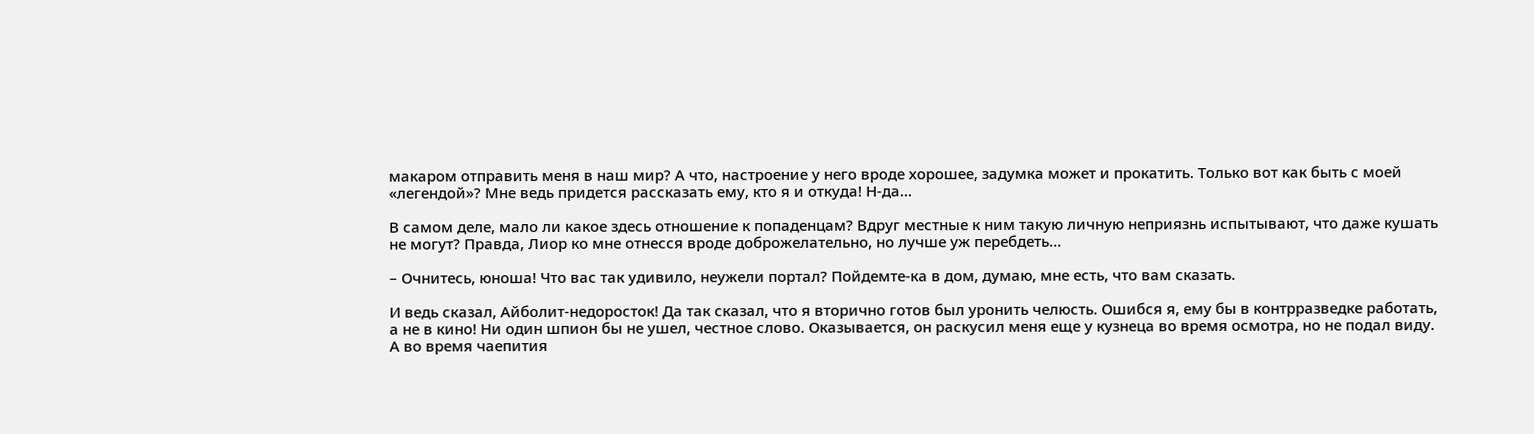макаром отправить меня в наш мир? А что, настроение у него вроде хорошее, задумка может и прокатить. Только вот как быть с моей «легендой»? Мне ведь придется рассказать ему, кто я и откуда! Н-да…

В самом деле, мало ли какое здесь отношение к попаденцам? Вдруг местные к ним такую личную неприязнь испытывают, что даже кушать не могут? Правда, Лиор ко мне отнесся вроде доброжелательно, но лучше уж перебдеть…

– Очнитесь, юноша! Что вас так удивило, неужели портал? Пойдемте-ка в дом, думаю, мне есть, что вам сказать.

И ведь сказал, Айболит-недоросток! Да так сказал, что я вторично готов был уронить челюсть. Ошибся я, ему бы в контрразведке работать, а не в кино! Ни один шпион бы не ушел, честное слово. Оказывается, он раскусил меня еще у кузнеца во время осмотра, но не подал виду. А во время чаепития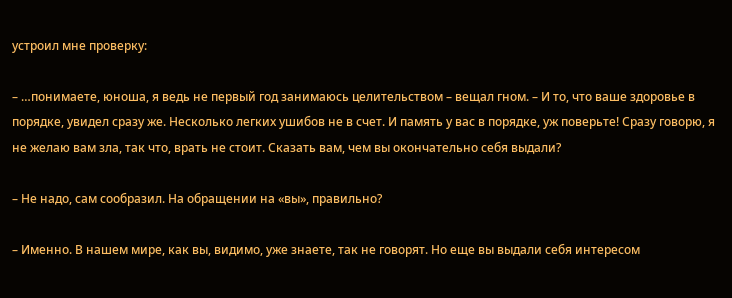устроил мне проверку:

– …понимаете, юноша, я ведь не первый год занимаюсь целительством – вещал гном. – И то, что ваше здоровье в порядке, увидел сразу же. Несколько легких ушибов не в счет. И память у вас в порядке, уж поверьте! Сразу говорю, я не желаю вам зла, так что, врать не стоит. Сказать вам, чем вы окончательно себя выдали?

– Не надо, сам сообразил. На обращении на «вы», правильно?

– Именно. В нашем мире, как вы, видимо, уже знаете, так не говорят. Но еще вы выдали себя интересом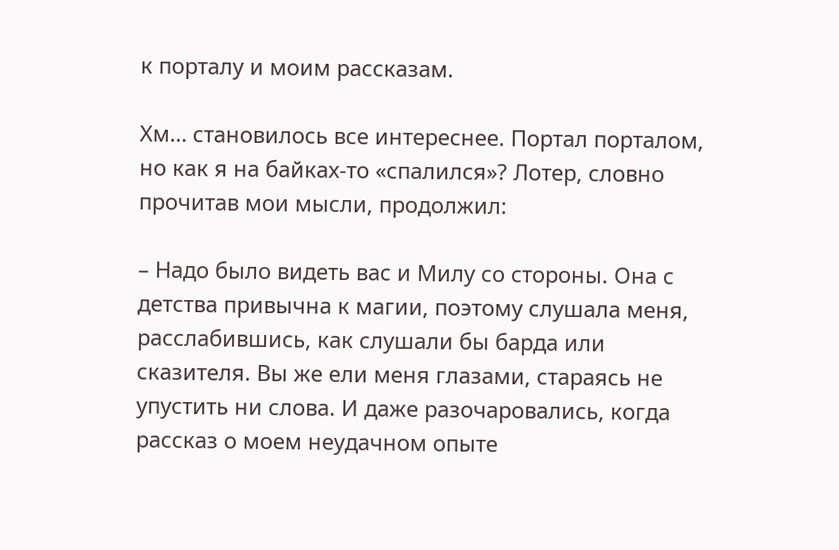к порталу и моим рассказам.

Хм… становилось все интереснее. Портал порталом, но как я на байках-то «спалился»? Лотер, словно прочитав мои мысли, продолжил:

– Надо было видеть вас и Милу со стороны. Она с детства привычна к магии, поэтому слушала меня, расслабившись, как слушали бы барда или сказителя. Вы же ели меня глазами, стараясь не упустить ни слова. И даже разочаровались, когда рассказ о моем неудачном опыте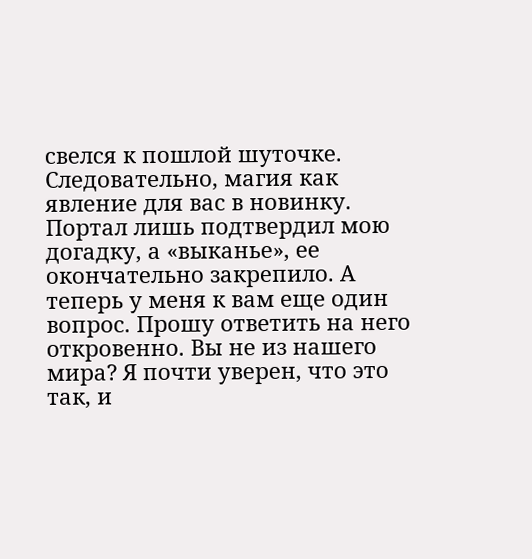свелся к пошлой шуточке. Следовательно, магия как явление для вас в новинку. Портал лишь подтвердил мою догадку, а «выканье», ее окончательно закрепило. А теперь у меня к вам еще один вопрос. Прошу ответить на него откровенно. Вы не из нашего мира? Я почти уверен, что это так, и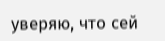уверяю, что сей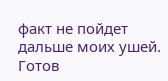факт не пойдет дальше моих ушей. Готов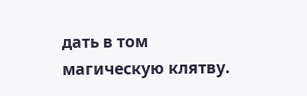дать в том магическую клятву.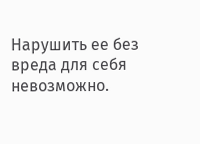Нарушить ее без вреда для себя невозможно.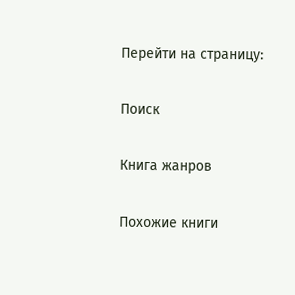Перейти на страницу:

Поиск

Книга жанров

Похожие книги